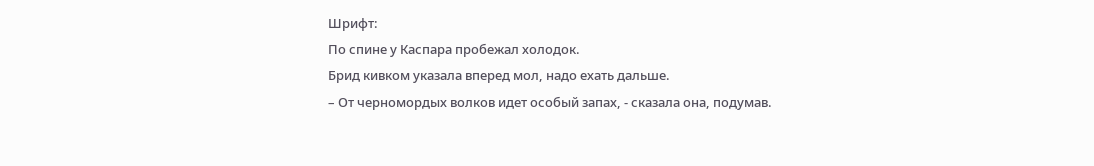Шрифт:
По спине у Каспара пробежал холодок.
Брид кивком указала вперед мол, надо ехать дальше.
– От черномордых волков идет особый запах, - сказала она, подумав.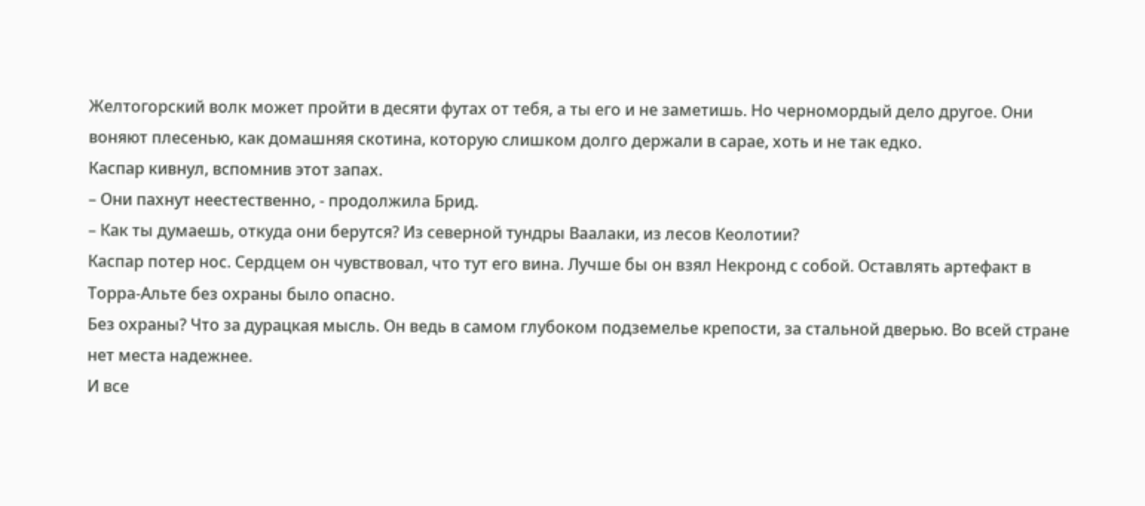Желтогорский волк может пройти в десяти футах от тебя, а ты его и не заметишь. Но черномордый дело другое. Они воняют плесенью, как домашняя скотина, которую слишком долго держали в сарае, хоть и не так едко.
Каспар кивнул, вспомнив этот запах.
– Они пахнут неестественно, - продолжила Брид.
– Как ты думаешь, откуда они берутся? Из северной тундры Ваалаки, из лесов Кеолотии?
Каспар потер нос. Сердцем он чувствовал, что тут его вина. Лучше бы он взял Некронд с собой. Оставлять артефакт в Торра-Альте без охраны было опасно.
Без охраны? Что за дурацкая мысль. Он ведь в самом глубоком подземелье крепости, за стальной дверью. Во всей стране нет места надежнее.
И все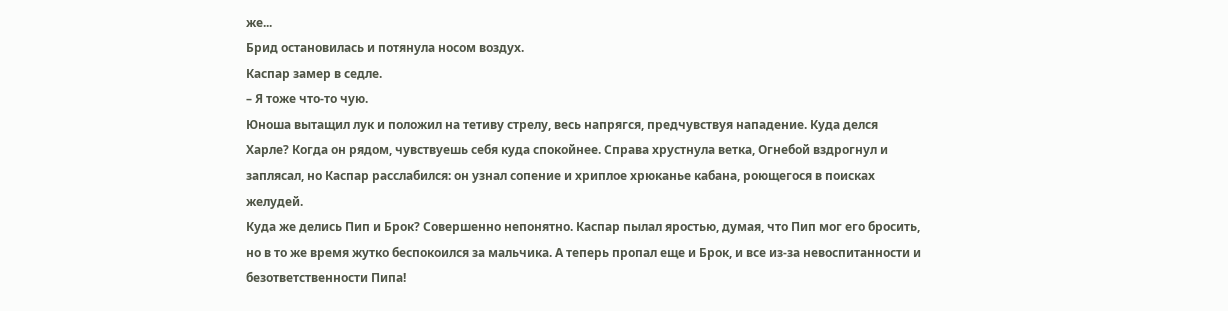же...
Брид остановилась и потянула носом воздух.
Каспар замер в седле.
– Я тоже что-то чую.
Юноша вытащил лук и положил на тетиву стрелу, весь напрягся, предчувствуя нападение. Куда делся Харле? Когда он рядом, чувствуешь себя куда спокойнее. Справа хрустнула ветка, Огнебой вздрогнул и заплясал, но Каспар расслабился: он узнал сопение и хриплое хрюканье кабана, роющегося в поисках желудей.
Куда же делись Пип и Брок? Совершенно непонятно. Каспар пылал яростью, думая, что Пип мог его бросить, но в то же время жутко беспокоился за мальчика. А теперь пропал еще и Брок, и все из-за невоспитанности и безответственности Пипа!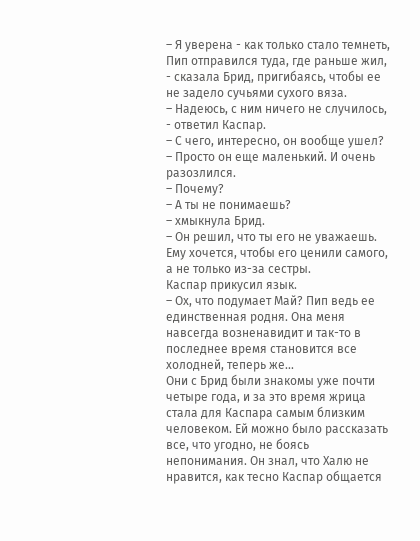– Я уверена - как только стало темнеть, Пип отправился туда, где раньше жил, - сказала Брид, пригибаясь, чтобы ее не задело сучьями сухого вяза.
– Надеюсь, с ним ничего не случилось, - ответил Каспар.
– С чего, интересно, он вообще ушел?
– Просто он еще маленький. И очень разозлился.
– Почему?
– А ты не понимаешь?
– хмыкнула Брид.
– Он решил, что ты его не уважаешь. Ему хочется, чтобы его ценили самого, а не только из-за сестры.
Каспар прикусил язык.
– Ох, что подумает Май? Пип ведь ее единственная родня. Она меня навсегда возненавидит и так-то в последнее время становится все холодней, теперь же...
Они с Брид были знакомы уже почти четыре года, и за это время жрица стала для Каспара самым близким человеком. Ей можно было рассказать все, что угодно, не боясь непонимания. Он знал, что Халю не нравится, как тесно Каспар общается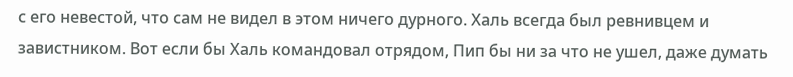с его невестой, что сам не видел в этом ничего дурного. Халь всегда был ревнивцем и завистником. Вот если бы Халь командовал отрядом, Пип бы ни за что не ушел, даже думать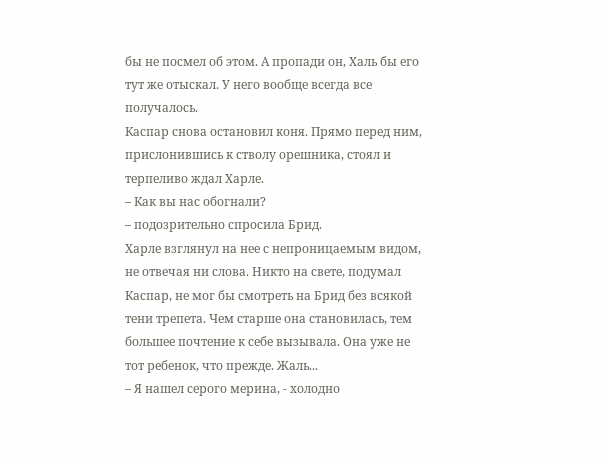бы не посмел об этом. А пропади он, Халь бы его тут же отыскал. У него вообще всегда все получалось.
Каспар снова остановил коня. Прямо перед ним, прислонившись к стволу орешника, стоял и терпеливо ждал Харле.
– Как вы нас обогнали?
– подозрительно спросила Брид.
Харле взглянул на нее с непроницаемым видом, не отвечая ни слова. Никто на свете, подумал Каспар, не мог бы смотреть на Брид без всякой тени трепета. Чем старше она становилась, тем большее почтение к себе вызывала. Она уже не тот ребенок, что прежде. Жаль...
– Я нашел серого мерина, - холодно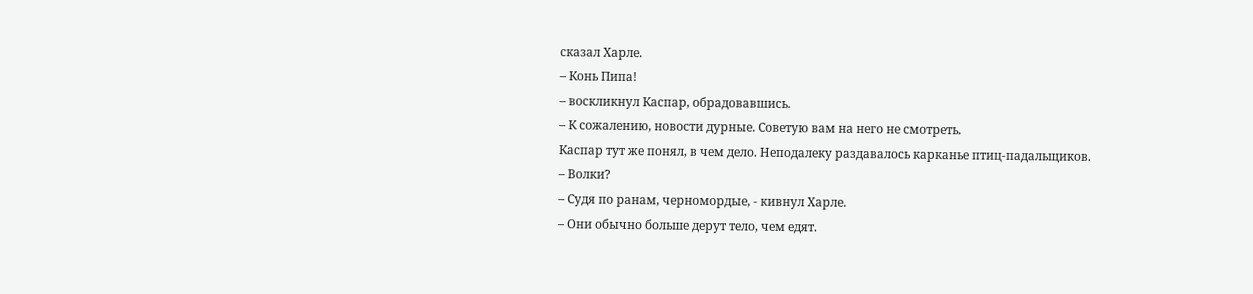сказал Харле.
– Конь Пипа!
– воскликнул Каспар, обрадовавшись.
– К сожалению, новости дурные. Советую вам на него не смотреть.
Каспар тут же понял, в чем дело. Неподалеку раздавалось карканье птиц-падальщиков.
– Волки?
– Судя по ранам, черномордые, - кивнул Харле.
– Они обычно больше дерут тело, чем едят.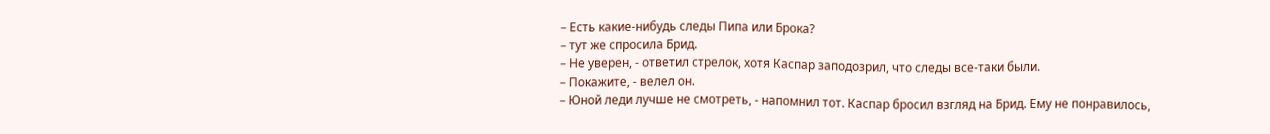– Есть какие-нибудь следы Пипа или Брока?
– тут же спросила Брид.
– Не уверен, - ответил стрелок, хотя Каспар заподозрил, что следы все-таки были.
– Покажите, - велел он.
– Юной леди лучше не смотреть, - напомнил тот. Каспар бросил взгляд на Брид. Ему не понравилось,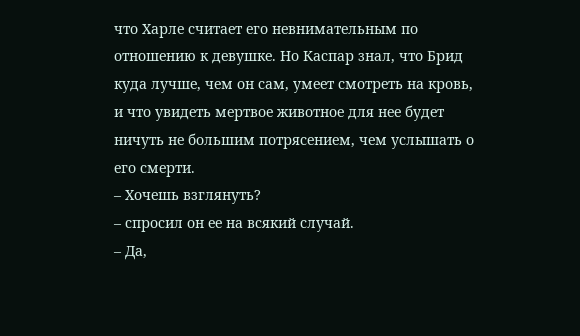что Харле считает его невнимательным по отношению к девушке. Но Каспар знал, что Брид куда лучше, чем он сам, умеет смотреть на кровь, и что увидеть мертвое животное для нее будет ничуть не большим потрясением, чем услышать о его смерти.
– Хочешь взглянуть?
– спросил он ее на всякий случай.
– Да,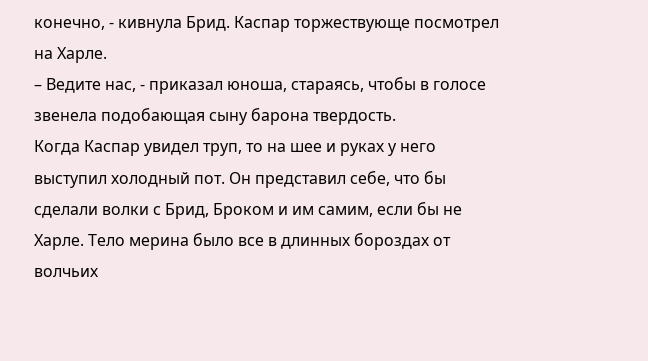конечно, - кивнула Брид. Каспар торжествующе посмотрел на Харле.
– Ведите нас, - приказал юноша, стараясь, чтобы в голосе звенела подобающая сыну барона твердость.
Когда Каспар увидел труп, то на шее и руках у него выступил холодный пот. Он представил себе, что бы сделали волки с Брид, Броком и им самим, если бы не Харле. Тело мерина было все в длинных бороздах от волчьих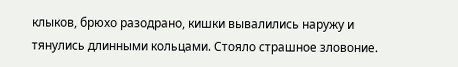клыков, брюхо разодрано, кишки вывалились наружу и тянулись длинными кольцами. Стояло страшное зловоние.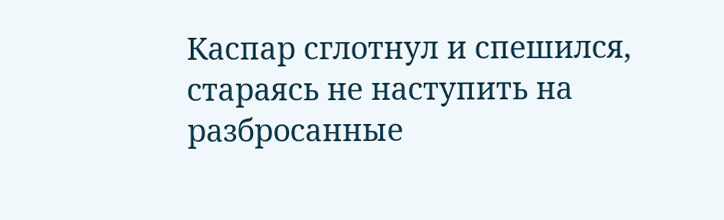Каспар сглотнул и спешился, стараясь не наступить на разбросанные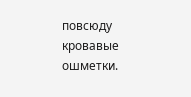повсюду кровавые ошметки.